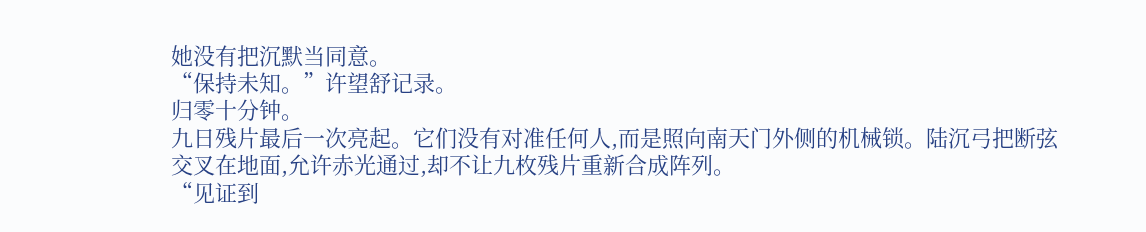她没有把沉默当同意。
“保持未知。”许望舒记录。
归零十分钟。
九日残片最后一次亮起。它们没有对准任何人,而是照向南天门外侧的机械锁。陆沉弓把断弦交叉在地面,允许赤光通过,却不让九枚残片重新合成阵列。
“见证到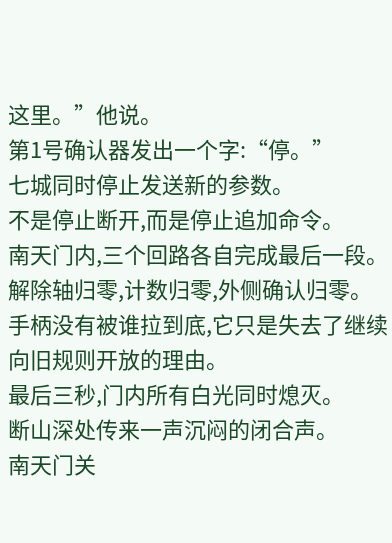这里。”他说。
第1号确认器发出一个字:“停。”
七城同时停止发送新的参数。
不是停止断开,而是停止追加命令。
南天门内,三个回路各自完成最后一段。解除轴归零,计数归零,外侧确认归零。手柄没有被谁拉到底,它只是失去了继续向旧规则开放的理由。
最后三秒,门内所有白光同时熄灭。
断山深处传来一声沉闷的闭合声。
南天门关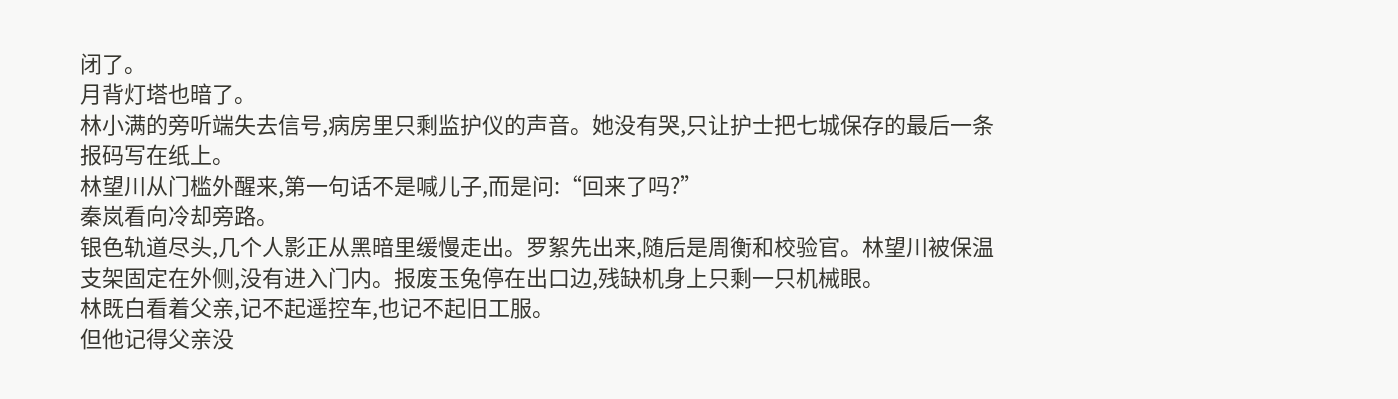闭了。
月背灯塔也暗了。
林小满的旁听端失去信号,病房里只剩监护仪的声音。她没有哭,只让护士把七城保存的最后一条报码写在纸上。
林望川从门槛外醒来,第一句话不是喊儿子,而是问:“回来了吗?”
秦岚看向冷却旁路。
银色轨道尽头,几个人影正从黑暗里缓慢走出。罗絮先出来,随后是周衡和校验官。林望川被保温支架固定在外侧,没有进入门内。报废玉兔停在出口边,残缺机身上只剩一只机械眼。
林既白看着父亲,记不起遥控车,也记不起旧工服。
但他记得父亲没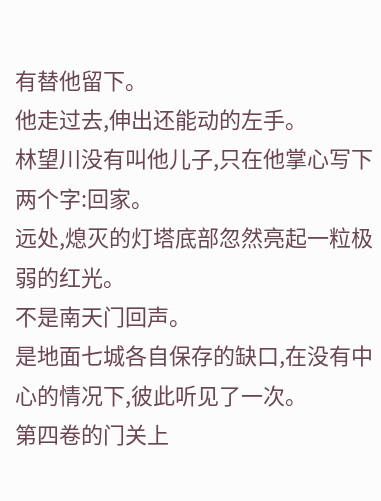有替他留下。
他走过去,伸出还能动的左手。
林望川没有叫他儿子,只在他掌心写下两个字:回家。
远处,熄灭的灯塔底部忽然亮起一粒极弱的红光。
不是南天门回声。
是地面七城各自保存的缺口,在没有中心的情况下,彼此听见了一次。
第四卷的门关上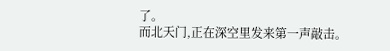了。
而北天门,正在深空里发来第一声敲击。